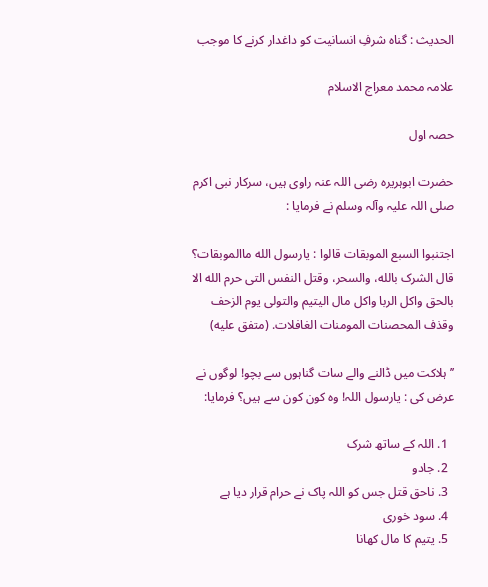الحدیث : گناہ شرفِ انسانیت کو داغدار کرنے کا موجب

علامہ محمد معراج الاسلام

حصہ اول

حضرت ابوہریرہ رضی اللہ عنہ راوی ہیں، سرکار نبی اکرم صلی اللہ علیہ وآلہ وسلم نے فرمایا :

اجتنبوا السبع الموبقات قالوا : يارسول الله ماالموبقات؟ قال الشرک بالله، والسحر، وقتل النفس التی حرم الله الا بالحق واکل الربا واکل مال اليتيم والتولی يوم الزحف وقذف المحصنات المومنات الغافلات. (متفق عليه)

’’ہلاکت میں ڈالنے والے سات گناہوں سے بچو! لوگوں نے عرض کی : یارسول اللہ! وہ کون کون سے ہیں؟ فرمایا:

  1. اللہ کے ساتھ شرک
  2. جادو
  3. ناحق قتل جس کو اللہ پاک نے حرام قرار دیا ہے
  4. سود خوری
  5. یتیم کا مال کھانا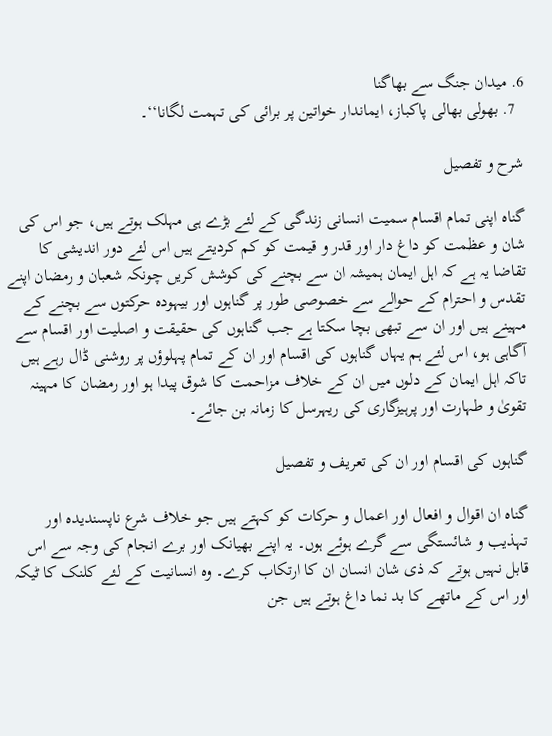6. میدان جنگ سے بھاگنا
  7. بھولی بھالی پاکباز، ایماندار خواتین پر برائی کی تہمت لگانا‘‘۔

شرح و تفصیل

گناہ اپنی تمام اقسام سمیت انسانی زندگی کے لئے بڑے ہی مہلک ہوتے ہیں، جو اس کی شان و عظمت کو داغ دار اور قدر و قیمت کو کم کردیتے ہیں اس لئے دور اندیشی کا تقاضا یہ ہے کہ اہل ایمان ہمیشہ ان سے بچنے کی کوشش کریں چونکہ شعبان و رمضان اپنے تقدس و احترام کے حوالے سے خصوصی طور پر گناہوں اور بیہودہ حرکتوں سے بچنے کے مہینے ہیں اور ان سے تبھی بچا سکتا ہے جب گناہوں کی حقیقت و اصلیت اور اقسام سے آگاہی ہو، اس لئے ہم یہاں گناہوں کی اقسام اور ان کے تمام پہلوؤں پر روشنی ڈال رہے ہیں تاکہ اہل ایمان کے دلوں میں ان کے خلاف مزاحمت کا شوق پیدا ہو اور رمضان کا مہینہ تقویٰ و طہارت اور پرہیزگاری کی ریہرسل کا زمانہ بن جائے۔

گناہوں کی اقسام اور ان کی تعریف و تفصیل

گناہ ان اقوال و افعال اور اعمال و حرکات کو کہتے ہیں جو خلاف شرع ناپسندیدہ اور تہذیب و شائستگی سے گرے ہوئے ہوں۔ یہ اپنے بھیانک اور برے انجام کی وجہ سے اس قابل نہیں ہوتے کہ ذی شان انسان ان کا ارتکاب کرے۔ وہ انسانیت کے لئے کلنک کا ٹیکہ اور اس کے ماتھے کا بد نما داغ ہوتے ہیں جن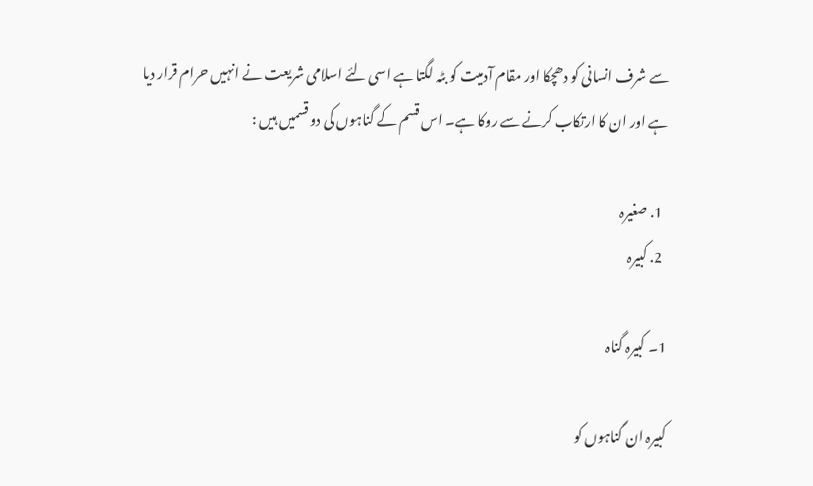سے شرف انسانی کو دھچکا اور مقام آدمیت کو بٹہ لگتا ہے اسی لئے اسلامی شریعت نے انہیں حرام قرار دیا ہے اور ان کا ارتکاب کرنے سے روکا ہے۔ اس قسم کے گناہوں کی دو قسمیں ہیں :

  1. صغیرہ
  2. کبیرہ

1۔ کبیرہ گناہ

کبیرہ ان گناہوں کو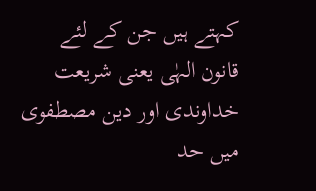کہتے ہیں جن کے لئے قانون الہٰی یعنی شریعت خداوندی اور دین مصطفوی میں حد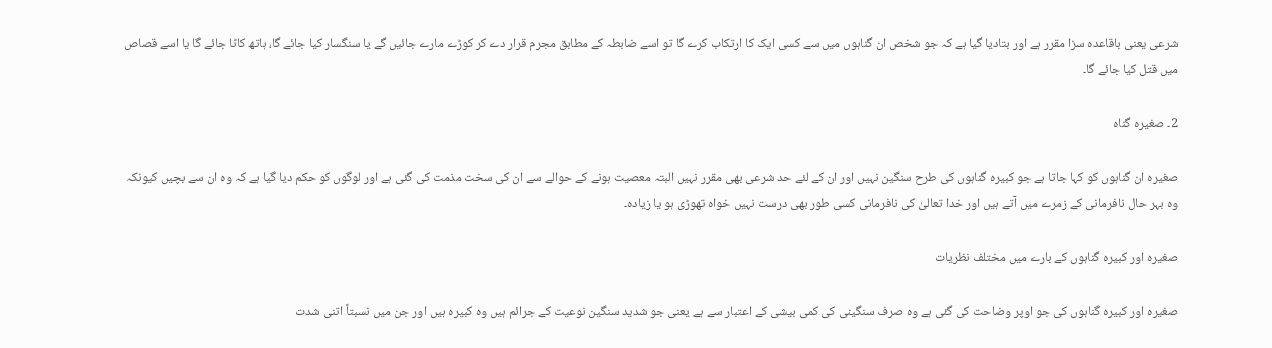شرعی یعنی باقاعدہ سزا مقرر ہے اور بتادیا گیا ہے کہ جو شخص ان گناہوں میں سے کسی ایک کا ارتکاب کرے گا تو اسے ضابطہ کے مطابق مجرم قرار دے کر کوڑے مارے جائیں گے یا سنگسار کیا جائے گا، ہاتھ کاٹا جائے گا یا اسے قصاص میں قتل کیا جائے گا۔

2۔ صغیرہ گناہ

صغیرہ ان گناہوں کو کہا جاتا ہے جو کبیرہ گناہوں کی طرح سنگین نہیں اور ان کے لئے حد شرعی بھی مقرر نہیں البتہ معصیت ہونے کے حوالے سے ان کی سخت مذمت کی گئی ہے اور لوگوں کو حکم دیا گیا ہے کہ وہ ان سے بچیں کیونکہ وہ بہر حال نافرمانی کے زمرے میں آتے ہیں اور خدا تعالیٰ کی نافرمانی کسی طور بھی درست نہیں خواہ تھوڑی ہو یا زیادہ۔

صغیرہ اور کبیرہ گناہوں کے بارے میں مختلف نظریات

صغیرہ اور کبیرہ گناہوں کی جو اوپر وضاحت کی گئی ہے وہ صرف سنگینی کی کمی بیشی کے اعتبار سے ہے یعنی جو شدید سنگین نوعیت کے جرائم ہیں وہ کبیرہ ہیں اور جن میں نسبتاً اتنی شدت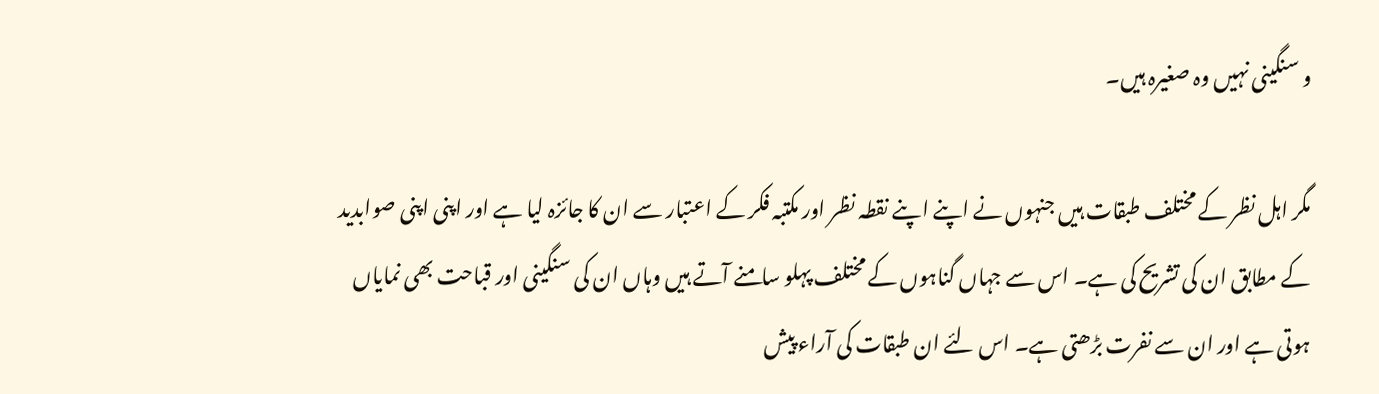و سنگینی نہیں وہ صغیرہ ہیں۔

مگر اہل نظر کے مختلف طبقات ہیں جنہوں نے اپنے اپنے نقطہ نظر اور مکتبہ فکر کے اعتبار سے ان کا جائزہ لیا ہے اور اپنی اپنی صوابدید کے مطابق ان کی تشریح کی ہے۔ اس سے جہاں گناہوں کے مختلف پہلو سامنے آتے ہیں وہاں ان کی سنگینی اور قباحت بھی نمایاں ہوتی ہے اور ان سے نفرت بڑھتی ہے۔ اس لئے ان طبقات کی آراء پیش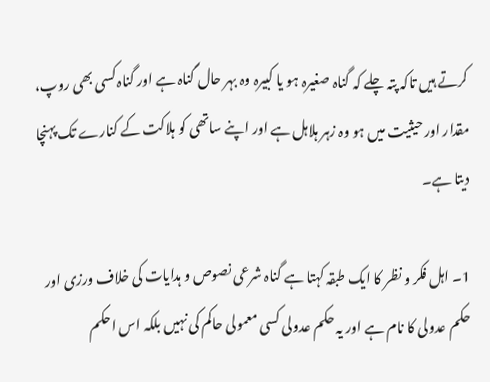کرتے ہیں تاکہ پتہ چلے کہ گناہ صغیرہ ہو یا کبیرہ وہ بہر حال گناہ ہے اور گناہ کسی بھی روپ، مقدار اور حیثیت میں ہو وہ زہر ہلاہل ہے اور اپنے ساتھی کو ہلاکت کے کنارے تک پہنچا دیتا ہے۔

1۔ اہل فکر و نظر کا ایک طبقہ کہتا ہے گناہ شرعی نصوص و ہدایات کی خلاف ورزی اور حکم عدولی کا نام ہے اور یہ حکم عدولی کسی معمولی حاکم کی نہیں بلکہ اس احکم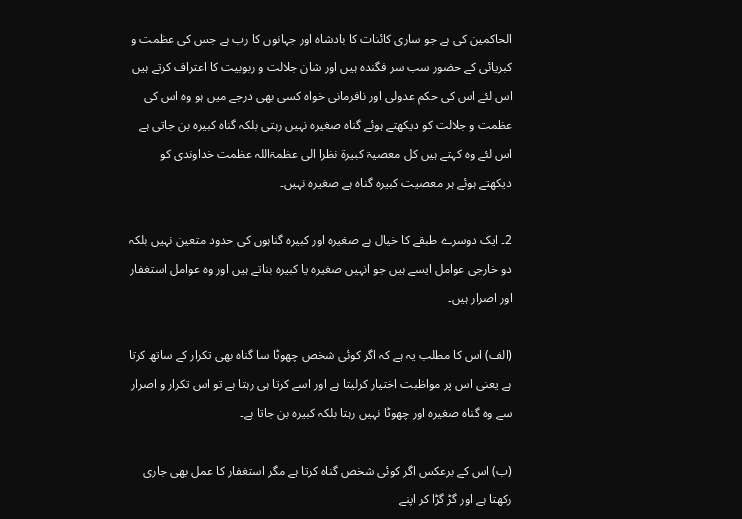الحاکمین کی ہے جو ساری کائنات کا بادشاہ اور جہانوں کا رب ہے جس کی عظمت و کبریائی کے حضور سب سر فگندہ ہیں اور شان جلالت و ربوبیت کا اعتراف کرتے ہیں اس لئے اس کی حکم عدولی اور نافرمانی خواہ کسی بھی درجے میں ہو وہ اس کی عظمت و جلالت کو دیکھتے ہوئے گناہ صغیرہ نہیں رہتی بلکہ گناہ کبیرہ بن جاتی ہے اس لئے وہ کہتے ہیں کل معصیۃ کبیرۃ نظرا الی عظمۃاللہ عظمت خداوندی کو دیکھتے ہوئے ہر معصیت کبیرہ گناہ ہے صغیرہ نہیں۔

2۔ ایک دوسرے طبقے کا خیال ہے صغیرہ اور کبیرہ گناہوں کی حدود متعین نہیں بلکہ دو خارجی عوامل ایسے ہیں جو انہیں صغیرہ یا کبیرہ بناتے ہیں اور وہ عوامل استغفار اور اصرار ہیں۔

(الف) اس کا مطلب یہ ہے کہ اگر کوئی شخص چھوٹا سا گناہ بھی تکرار کے ساتھ کرتا ہے یعنی اس پر مواظبت اختیار کرلیتا ہے اور اسے کرتا ہی رہتا ہے تو اس تکرار و اصرار سے وہ گناہ صغیرہ اور چھوٹا نہیں رہتا بلکہ کبیرہ بن جاتا ہے۔

(ب) اس کے برعکس اگر کوئی شخص گناہ کرتا ہے مگر استغفار کا عمل بھی جاری رکھتا ہے اور گڑ گڑا کر اپنے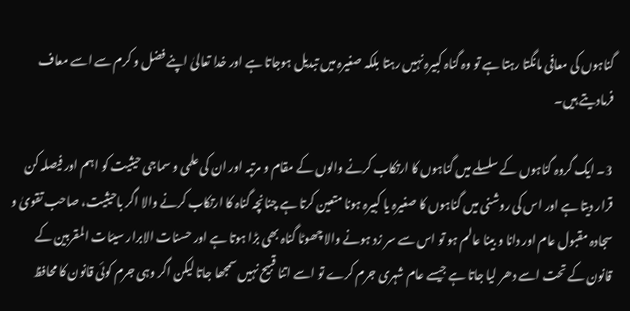گناہوں کی معافی مانگتا رہتا ہے تو وہ گناہ کبیرہ نہیں رہتا بلکہ صغیرہ میں تبدیل ہوجاتا ہے اور خدا تعالیٰ اپنے فضل و کرم سے اسے معاف فرمادیتے ہیں۔

3۔ ایک گروہ گناہوں کے سلسلے میں گناہوں کا ارتکاب کرنے والوں کے مقام و مرتبہ اور ان کی علمی و سماجی حیثیت کو اہم اور فیصلہ کن قرار دیتا ہے اور اس کی روشنی میں گناہوں کا صغیرہ یا کبیرہ ہونا متعین کرتا ہے چنانچہ گناہ کا ارتکاب کرنے والا اگر باحیثیت، صاحب تقویٰ و سجادہ مقبول عام اور دانا و بینا عالم ہو تو اس سے سر زد ہونے والا چھوٹا گناہ بھی بڑا ہوتا ہے اور حسنات الابرار سیئات المقربین کے قانون کے تحت اسے دھر لیا جاتا ہے جیسے عام شہری جرم کرے تو اسے اتنا قبیح نہیں سمجھا جاتا لیکن اگر وہی جرم کوئی قانون کا محافظ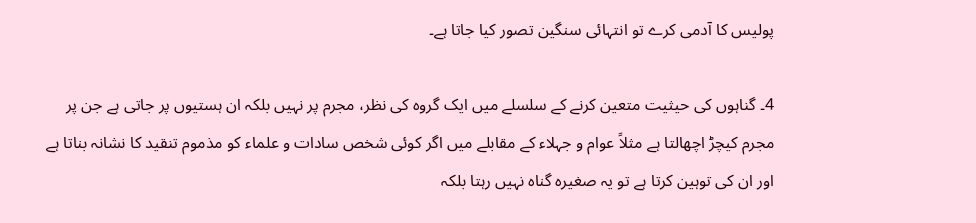پولیس کا آدمی کرے تو انتہائی سنگین تصور کیا جاتا ہے۔

4۔ گناہوں کی حیثیت متعین کرنے کے سلسلے میں ایک گروہ کی نظر، مجرم پر نہیں بلکہ ان ہستیوں پر جاتی ہے جن پر مجرم کیچڑ اچھالتا ہے مثلاً عوام و جہلاء کے مقابلے میں اگر کوئی شخص سادات و علماء کو مذموم تنقید کا نشانہ بناتا ہے اور ان کی توہین کرتا ہے تو یہ صغیرہ گناہ نہیں رہتا بلکہ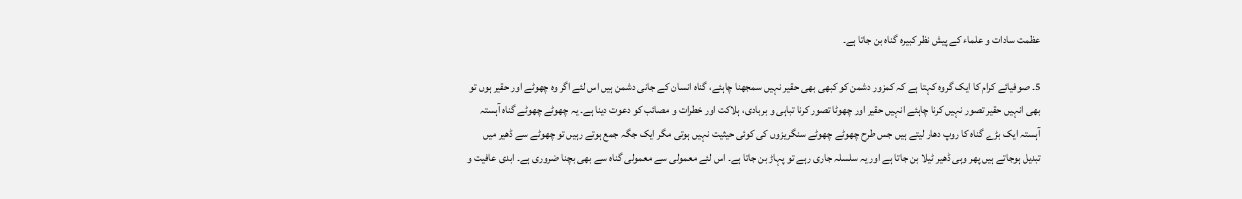عظمت سادات و علماء کے پیش نظر کبیرہ گناہ بن جاتا ہے۔

5۔ صوفیائے کرام کا ایک گروہ کہتا ہے کہ کمزور دشمن کو کبھی بھی حقیر نہیں سمجھنا چاہئے، گناہ انسان کے جانی دشمن ہیں اس لئے اگر وہ چھوٹے اور حقیر ہوں تو بھی انہیں حقیر تصور نہیں کرنا چاہئے انہیں حقیر اور چھوٹا تصور کرنا تباہی و بربادی، ہلاکت اور خطرات و مصائب کو دعوت دینا ہے۔ یہ چھوٹے چھوٹے گناہ آہستہ آہستہ ایک بڑے گناہ کا روپ دھار لیتے ہیں جس طرح چھوٹے چھوٹے سنگریزوں کی کوئی حیثیت نہیں ہوتی مگر ایک جگہ جمع ہوتے رہیں تو چھوٹے سے ڈھیر میں تبدیل ہوجاتے ہیں پھر وہی ڈھیر ٹیلا بن جاتا ہے اور یہ سلسلہ جاری رہے تو پہاڑ بن جاتا ہے۔ اس لئے معمولی سے معمولی گناہ سے بھی بچنا ضروری ہے۔ ابدی عافیت و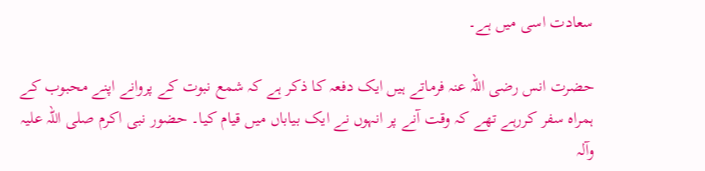سعادت اسی میں ہے۔

حضرت انس رضی اللہ عنہ فرماتے ہیں ایک دفعہ کا ذکر ہے کہ شمع نبوت کے پروانے اپنے محبوب کے ہمراہ سفر کررہے تھے کہ وقت آنے پر انہوں نے ایک بیاباں میں قیام کیا۔ حضور نبی اکرم صلی اللہ علیہ وآلہ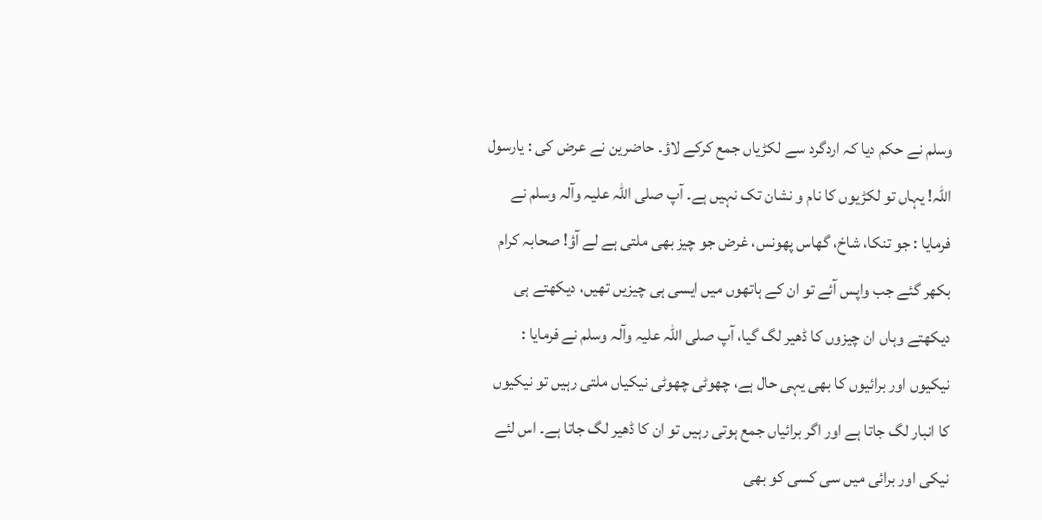وسلم نے حکم دیا کہ اردگرد سے لکڑیاں جمع کرکے لاؤ۔ حاضرین نے عرض کی : یارسول اللہ! یہاں تو لکڑیوں کا نام و نشان تک نہیں ہے۔ آپ صلی اللہ علیہ وآلہ وسلم نے فرمایا : جو تنکا، شاخ، گھاس پھونس، غرض جو چیز بھی ملتی ہے لے آؤ! صحابہ کرام بکھر گئے جب واپس آئے تو ان کے ہاتھوں میں ایسی ہی چیزیں تھیں، دیکھتے ہی دیکھتے وہاں ان چیزوں کا ڈھیر لگ گیا، آپ صلی اللہ علیہ وآلہ وسلم نے فرمایا : نیکیوں اور برائیوں کا بھی یہی حال ہے، چھوٹی چھوٹی نیکیاں ملتی رہیں تو نیکیوں کا انبار لگ جاتا ہے اور اگر برائیاں جمع ہوتی رہیں تو ان کا ڈھیر لگ جاتا ہے۔ اس لئے نیکی اور برائی میں سی کسی کو بھی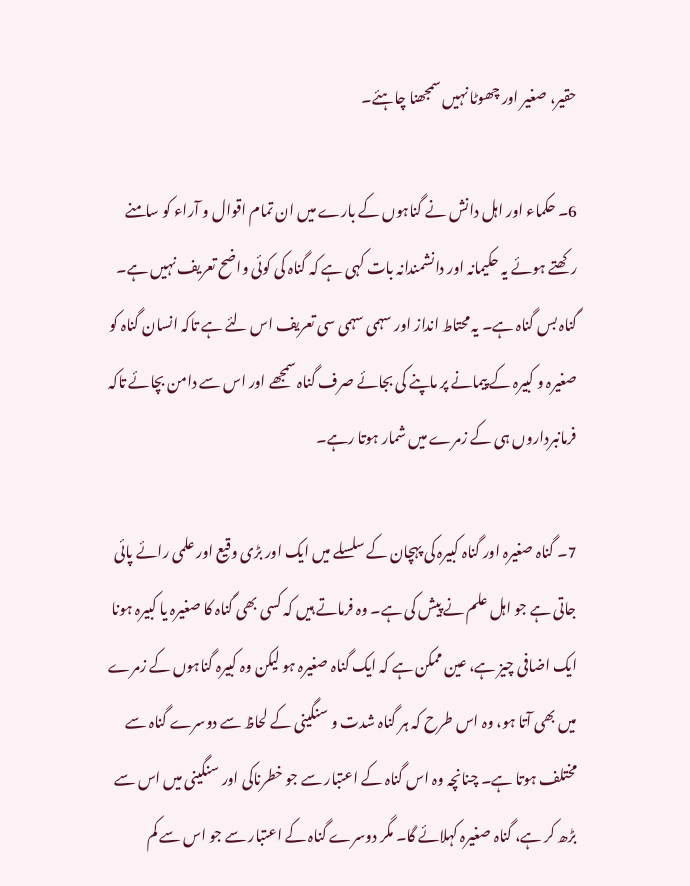حقیر، صغیر اور چھوٹا نہیں سمجھنا چاہئے۔

6۔ حکماء اور اہل دانش نے گناہوں کے بارے میں ان تمام اقوال و آراء کو سامنے رکھتے ہوئے یہ حکیمانہ اور دانشمندانہ بات کہی ہے کہ گناہ کی کوئی واضح تعریف نہیں ہے۔ گناہ بس گناہ ہے۔ یہ محتاط انداز اور سہمی سہمی سی تعریف اس لئے ہے تاکہ انسان گناہ کو صغیرہ و کبیرہ کے پیمانے پر ماپنے کی بجائے صرف گناہ سمجھے اور اس سے دامن بچائے تاکہ فرمانبرداروں ہی کے زمرے میں شمار ہوتا رہے۔

7۔ گناہ صغیرہ اور گناہ کبیرہ کی پہچان کے سلسلے میں ایک اور بڑی وقیع اور علمی رائے پائی جاتی ہے جو اہل علم نے پیش کی ہے۔ وہ فرماتے ہیں کہ کسی بھی گناہ کا صغیرہ یا کبیرہ ہونا ایک اضافی چیز ہے، عین ممکن ہے کہ ایک گناہ صغیرہ ہو لیکن وہ کبیرہ گناہوں کے زمرے میں بھی آتا ہو، وہ اس طرح کہ ہر گناہ شدت و سنگینی کے لحاظ سے دوسرے گناہ سے مختلف ہوتا ہے۔ چنانچہ وہ اس گناہ کے اعتبار سے جو خطرناکی اور سنگینی میں اس سے بڑھ کر ہے، گناہ صغیرہ کہلائے گا۔ مگر دوسرے گناہ کے اعتبار سے جو اس سے کم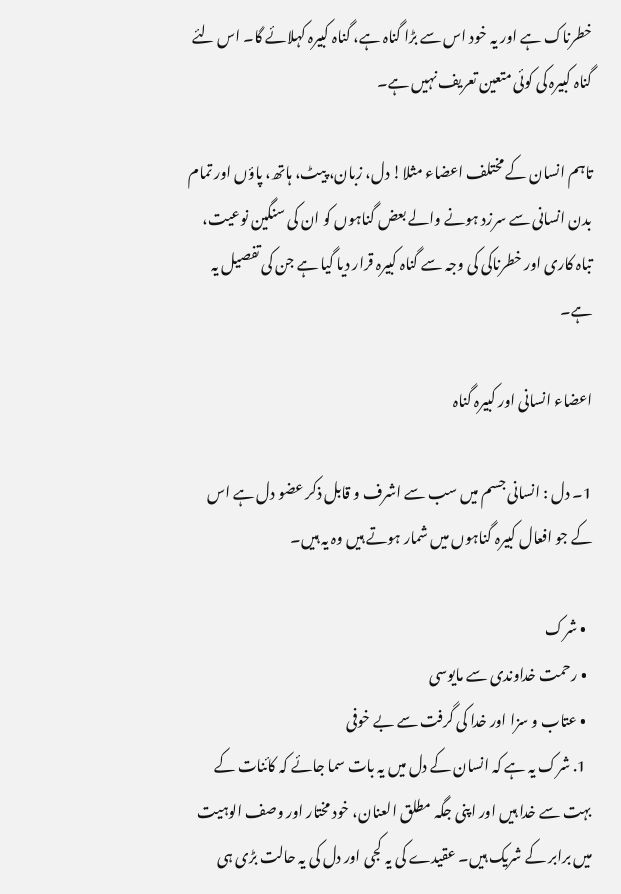خطرناک ہے اور یہ خود اس سے بڑا گناہ ہے، گناہ کبیرہ کہلائے گا۔ اس لئے گناہ کبیرہ کی کوئی متعین تعریف نہیں ہے۔

تاہم انسان کے مختلف اعضاء مثلا! دل، زبان، پیٹ، ہاتھ، پاؤں اور تمام بدن انسانی سے سرزد ہونے والے بعض گناہوں کو ان کی سنگین نوعیت، تباہ کاری اور خطرناکی کی وجہ سے گناہ کبیرہ قرار دیا گیا ہے جن کی تفصیل یہ ہے۔

اعضاء انسانی اور کبیرہ گناہ

1۔ دل : انسانی جسم میں سب سے اشرف و قابل ذکر عضو دل ہے اس کے جو افعال کبیرہ گناہوں میں شمار ہوتے ہیں وہ یہ ہیں۔

  • شرک
  • رحمت خداوندی سے مایوسی
  • عتاب و سزا اور خدا کی گرفت سے بے خوفی
  1. شرک یہ ہے کہ انسان کے دل میں یہ بات سما جائے کہ کائنات کے بہت سے خدا ہیں اور اپنی جگہ مطلق العنان، خود مختار اور وصف الوہیت میں برابر کے شریک ہیں۔ عقیدے کی یہ کجی اور دل کی یہ حالت بڑی ہی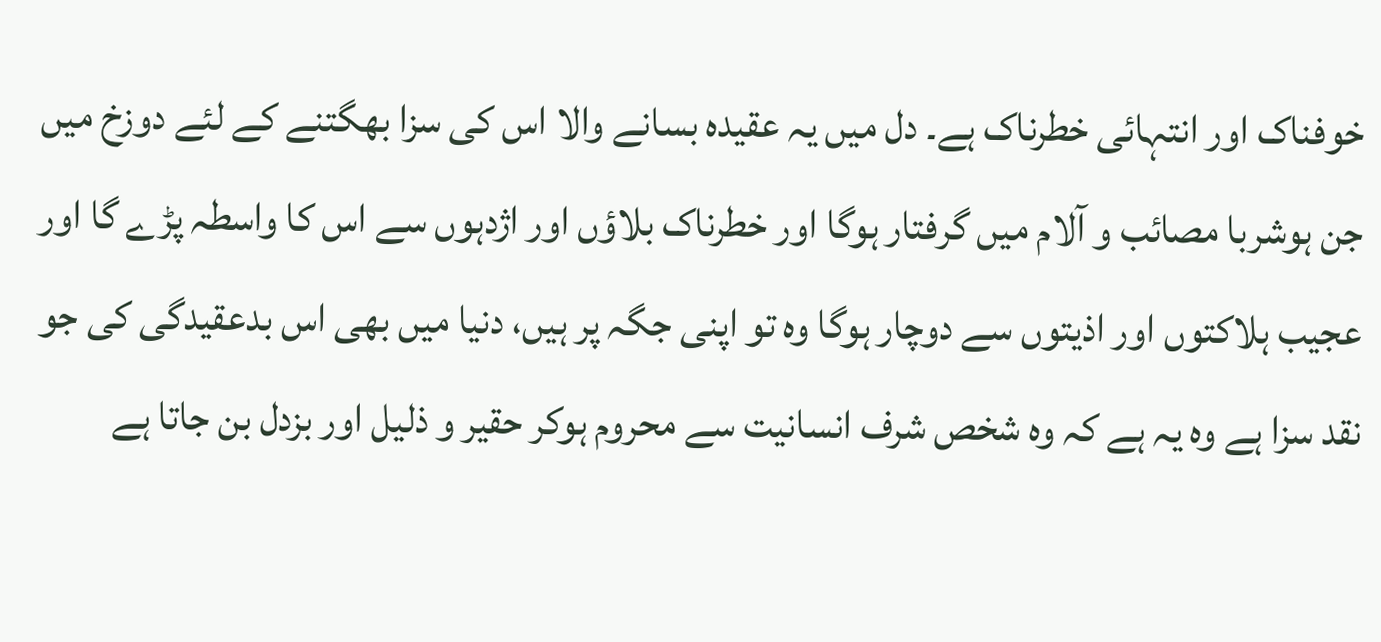خوفناک اور انتہائی خطرناک ہے۔ دل میں یہ عقیدہ بسانے والا اس کی سزا بھگتنے کے لئے دوزخ میں جن ہوشربا مصائب و آلام میں گرفتار ہوگا اور خطرناک بلاؤں اور اژدہوں سے اس کا واسطہ پڑے گا اور عجیب ہلاکتوں اور اذیتوں سے دوچار ہوگا وہ تو اپنی جگہ پر ہیں، دنیا میں بھی اس بدعقیدگی کی جو نقد سزا ہے وہ یہ ہے کہ وہ شخص شرف انسانیت سے محروم ہوکر حقیر و ذلیل اور بزدل بن جاتا ہے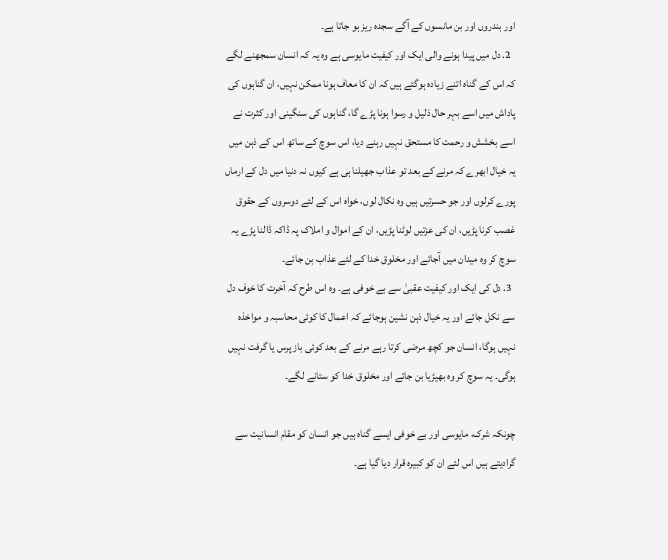اور بندروں اور بن مانسوں کے آگے سجدہ ریز ہو جاتا ہے۔
  2. دل میں پیدا ہونے والی ایک اور کیفیت مایوسی ہے وہ یہ کہ انسان سمجھنے لگے کہ اس کے گناہ اتنے زیادہ ہوگئے ہیں کہ ان کا معاف ہونا ممکن نہیں، ان گناہوں کی پاداش میں اسے بہر حال ذلیل و رسوا ہونا پڑے گا، گناہوں کی سنگینی اور کثرت نے اسے بخشش و رحمت کا مستحق نہیں رہنے دیا، اس سوچ کے ساتھ اس کے ذہن میں یہ خیال ابھرے کہ مرنے کے بعد تو عذاب جھیلنا ہی ہے کیوں نہ دنیا میں دل کے ارماں پورے کرلوں اور جو حسرتیں ہیں وہ نکال لوں، خواہ اس کے لئے دوسروں کے حقوق غصب کرنا پڑیں، ان کی عزتیں لوٹنا پڑیں، ان کے اموال و املاک پہ ڈاکہ ڈالنا پڑے یہ سوچ کر وہ میدان میں آجائے اور مخلوق خدا کے لئے عذاب بن جائے۔
  3. دل کی ایک اور کیفیت عقبیٰ سے بے خوفی ہے۔ وہ اس طرح کہ آخرت کا خوف دل سے نکل جائے اور یہ خیال ذہن نشین ہوجائے کہ اعمال کا کوئی محاسبہ و مواخذہ نہیں ہوگا، انسان جو کچھ مرضی کرتا رہے مرنے کے بعد کوئی باز پرس یا گرفت نہیں ہوگی۔ یہ سوچ کر وہ بھیڑیا بن جائے اور مخلوق خدا کو ستانے لگے۔

چونکہ شرک، مایوسی اور بے خوفی ایسے گناہ ہیں جو انسان کو مقام انسانیت سے گرادیتے ہیں اس لئے ان کو کبیرہ قرار دیا گیا ہے۔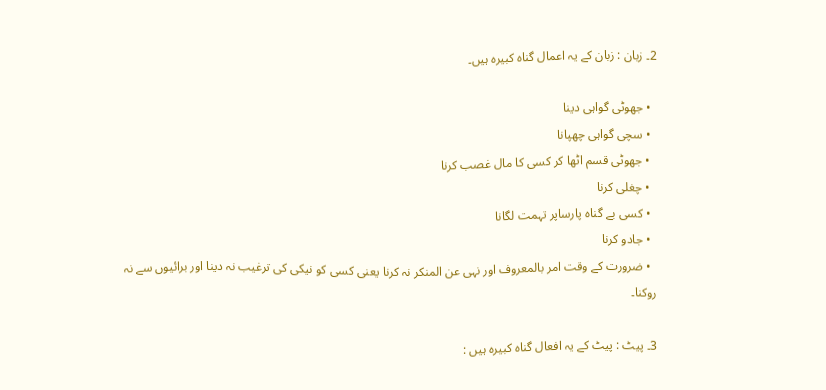2۔ زبان : زبان کے یہ اعمال گناہ کبیرہ ہیں۔

  • جھوٹی گواہی دینا
  • سچی گواہی چھپانا
  • جھوٹی قسم اٹھا کر کسی کا مال غصب کرنا
  • چغلی کرنا
  • کسی بے گناہ پارساپر تہمت لگانا
  • جادو کرنا
  • ضرورت کے وقت امر بالمعروف اور نہی عن المنکر نہ کرنا یعنی کسی کو نیکی کی ترغیب نہ دینا اور برائیوں سے نہ روکنا۔

3۔ پیٹ : پیٹ کے یہ افعال گناہ کبیرہ ہیں :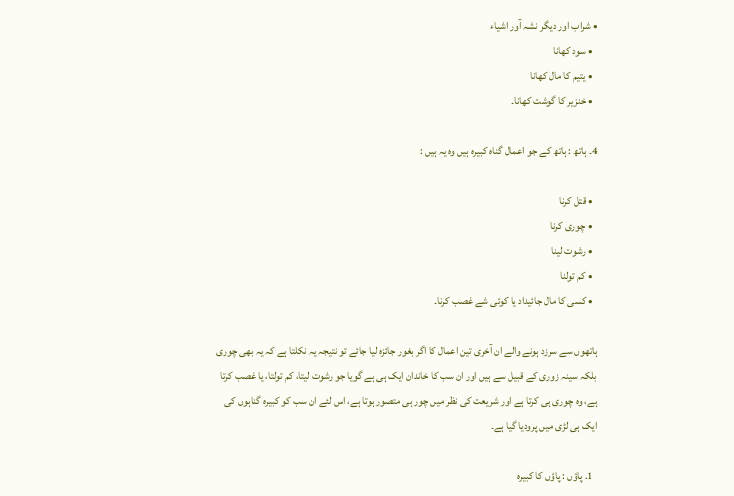• شراب اور دیگر نشہ آور اشیاء
  • سود کھانا
  • یتیم کا مال کھانا
  • خنزیر کا گوشت کھانا۔

4۔ ہاتھ : ہاتھ کے جو اعمال گناہ کبیرہ ہیں وہ یہ ہیں :

  • قتل کرنا
  • چوری کرنا
  • رشوت لینا
  • کم تولنا
  • کسی کا مال جائیداد یا کوئی شے غصب کرنا۔

ہاتھوں سے سرزد ہونے والے ان آخری تین اعمال کا اگر بغور جائزہ لیا جائے تو نتیجہ یہ نکلتا ہے کہ یہ بھی چوری بلکہ سینہ زوری کے قبیل سے ہیں اور ان سب کا خاندان ایک ہی ہے گویا جو رشوت لیتا، کم تولتا، یا غصب کرتا ہے، وہ چوری ہی کرتا ہے اور شریعت کی نظر میں چور ہی متصور ہوتا ہے، اس لئے ان سب کو کبیرہ گناہوں کی ایک ہی لڑی میں پرودیا گیا ہے۔

  1. پاؤں : پاؤں کا کبیرہ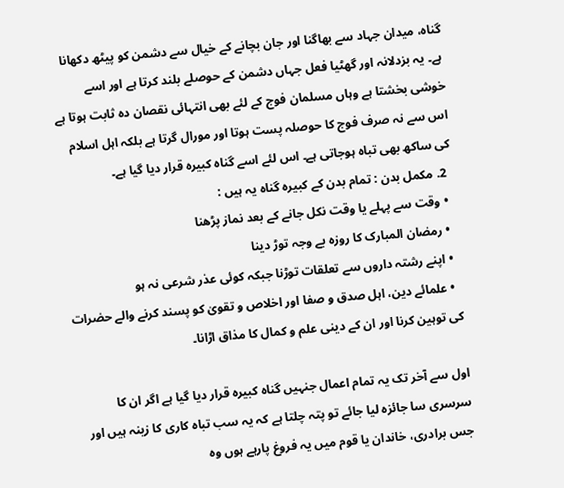گناہ، میدان جہاد سے بھاگنا اور جان بچانے کے خیال سے دشمن کو پیٹھ دکھانا ہے۔ یہ بزدلانہ اور گھٹیا فعل جہاں دشمن کے حوصلے بلند کرتا ہے اور اسے خوشی بخشتا ہے وہاں مسلمان فوج کے لئے بھی انتہائی نقصان دہ ثابت ہوتا ہے اس سے نہ صرف فوج کا حوصلہ پست ہوتا اور مورال گرتا ہے بلکہ اہل اسلام کی ساکھ بھی تباہ ہوجاتی ہے۔ اس لئے اسے گناہ کبیرہ قرار دیا گیا ہے۔
  2. مکمل بدن : تمام بدن کے کبیرہ گناہ یہ ہیں :
  • وقت سے پہلے یا وقت نکل جانے کے بعد نماز پڑھنا
  • رمضان المبارک کا روزہ بے وجہ توڑ دینا
  • اپنے رشتہ داروں سے تعلقات توڑنا جبکہ کوئی عذر شرعی نہ ہو
  • علمائے دین، اہل صدق و صفا اور اخلاص و تقویٰ کو پسند کرنے والے حضرات کی توہین کرنا اور ان کے دینی علم و کمال کا مذاق اڑانا۔

اول سے آخر تک یہ تمام اعمال جنہیں گناہ کبیرہ قرار دیا گیا ہے اگر ان کا سرسری سا جائزہ لیا جائے تو پتہ چلتا ہے کہ یہ سب تباہ کاری کا زینہ ہیں اور جس برادری، خاندان یا قوم میں یہ فروغ پارہے ہوں وہ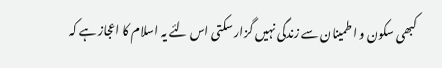کبھی سکون و ا طمینان سے زندگی نہیں گزار سکتی اس لئے یہ اسلام کا اعجاز ہے کہ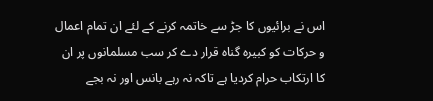اس نے برائیوں کا جڑ سے خاتمہ کرنے کے لئے ان تمام اعمال و حرکات کو کبیرہ گناہ قرار دے کر سب مسلمانوں پر ان کا ارتکاب حرام کردیا ہے تاکہ نہ رہے بانس اور نہ بجے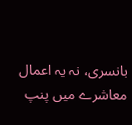بانسری، نہ یہ اعمال معاشرے میں پنپ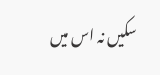سکیں نہ اس میں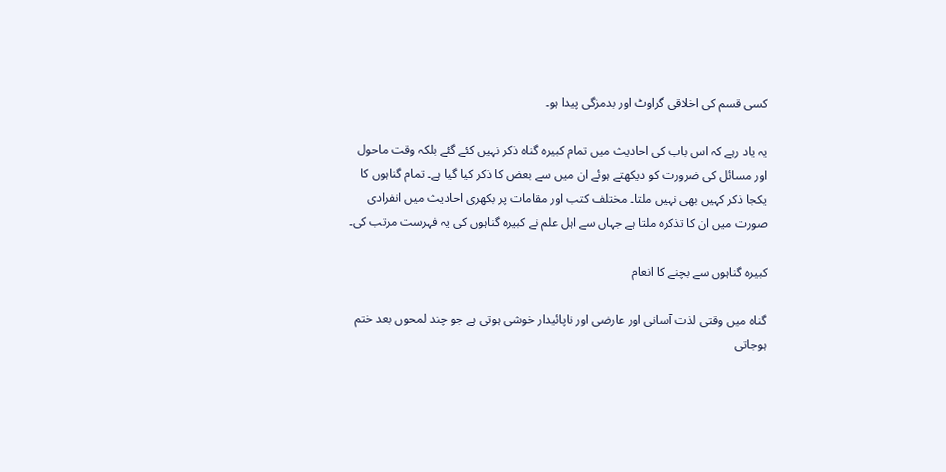کسی قسم کی اخلاقی گراوٹ اور بدمزگی پیدا ہو۔

یہ یاد رہے کہ اس باب کی احادیث میں تمام کبیرہ گناہ ذکر نہیں کئے گئے بلکہ وقت ماحول اور مسائل کی ضرورت کو دیکھتے ہوئے ان میں سے بعض کا ذکر کیا گیا ہے۔ تمام گناہوں کا یکجا ذکر کہیں بھی نہیں ملتا۔ مختلف کتب اور مقامات پر بکھری احادیث میں انفرادی صورت میں ان کا تذکرہ ملتا ہے جہاں سے اہل علم نے کبیرہ گناہوں کی یہ فہرست مرتب کی۔

کبیرہ گناہوں سے بچنے کا انعام

گناہ میں وقتی لذت آسانی اور عارضی اور ناپائیدار خوشی ہوتی ہے جو چند لمحوں بعد ختم ہوجاتی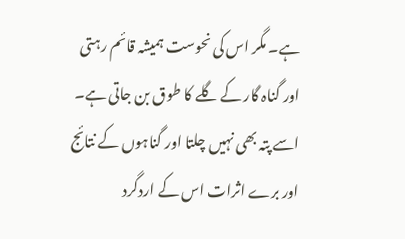ہے۔ مگر اس کی نحوست ہمیشہ قائم رہتی اور گناہ گار کے گلے کا طوق بن جاتی ہے۔ اسے پتہ بھی نہیں چلتا اور گناہوں کے نتائج اور برے اثرات اس کے اردگرد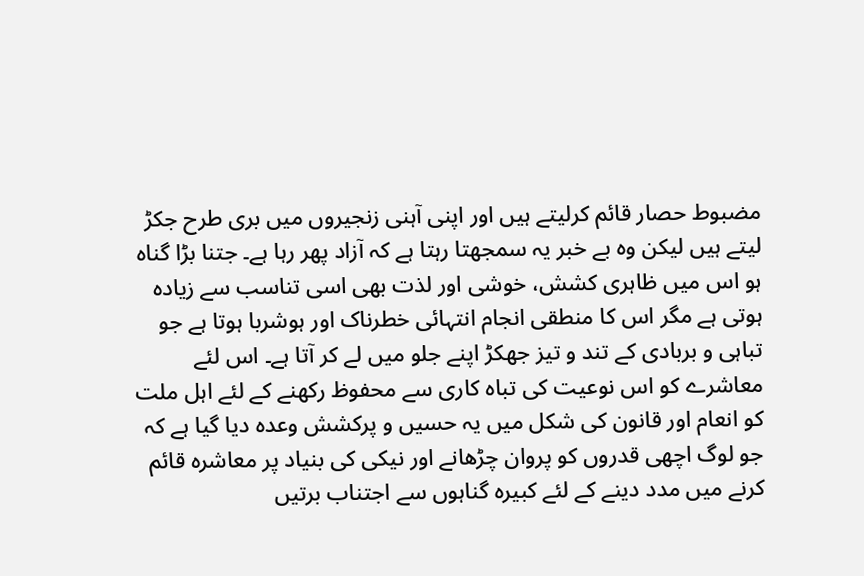مضبوط حصار قائم کرلیتے ہیں اور اپنی آہنی زنجیروں میں بری طرح جکڑ لیتے ہیں لیکن وہ بے خبر یہ سمجھتا رہتا ہے کہ آزاد پھر رہا ہے۔ جتنا بڑا گناہ ہو اس میں ظاہری کشش، خوشی اور لذت بھی اسی تناسب سے زیادہ ہوتی ہے مگر اس کا منطقی انجام انتہائی خطرناک اور ہوشربا ہوتا ہے جو تباہی و بربادی کے تند و تیز جھکڑ اپنے جلو میں لے کر آتا ہے۔ اس لئے معاشرے کو اس نوعیت کی تباہ کاری سے محفوظ رکھنے کے لئے اہل ملت کو انعام اور قانون کی شکل میں یہ حسیں و پرکشش وعدہ دیا گیا ہے کہ جو لوگ اچھی قدروں کو پروان چڑھانے اور نیکی کی بنیاد پر معاشرہ قائم کرنے میں مدد دینے کے لئے کبیرہ گناہوں سے اجتناب برتیں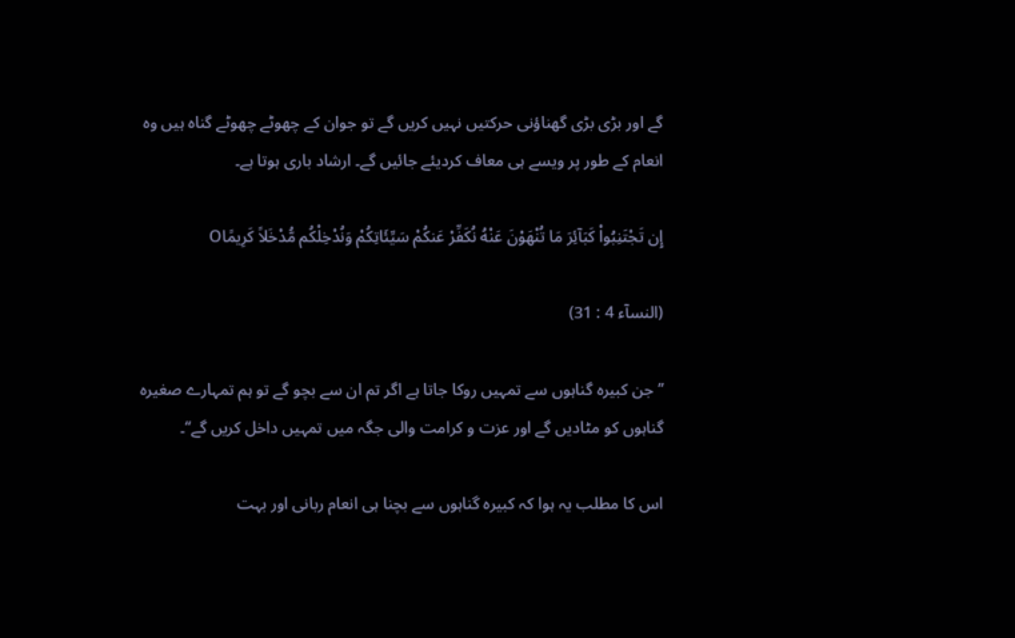گے اور بڑی بڑی گھناؤنی حرکتیں نہیں کریں گے تو جوان کے چھوٹے چھوٹے گناہ ہیں وہ انعام کے طور پر ویسے ہی معاف کردیئے جائیں گے۔ ارشاد باری ہوتا ہے۔

إِن تَجْتَنِبُواْ كَبَآئِرَ مَا تُنْهَوْنَ عَنْهُ نُكَفِّرْ عَنكُمْ سَيِّئَاتِكُمْ وَنُدْخِلْكُم مُّدْخَلاً كَرِيمًاO

(النسآء 4 : 31)

’’جن کبیرہ گناہوں سے تمہیں روکا جاتا ہے اگر تم ان سے بچو گے تو ہم تمہارے صغیرہ گناہوں کو مٹادیں گے اور عزت و کرامت والی جگہ میں تمہیں داخل کریں گے‘‘۔

اس کا مطلب یہ ہوا کہ کبیرہ گناہوں سے بچنا ہی انعام ربانی اور بہت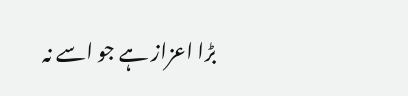بڑا اعزاز ہے جو اسے نہ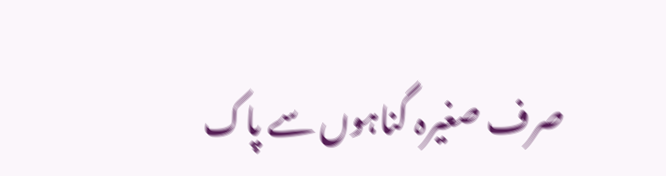صرف صغیرہ گناہوں سے پاک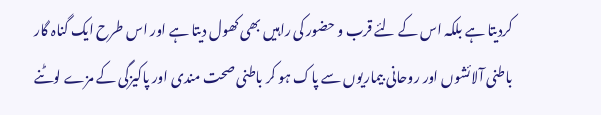کردیتا ہے بلکہ اس کے لئے قرب و حضور کی راہیں بھی کھول دیتا ہے اور اس طرح ایک گناہ گار باطنی آلائشوں اور روحانی بیماریوں سے پاک ہو کر باطنی صحت مندی اور پاکیزگی کے مزے لوٹنے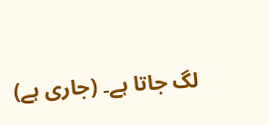لگ جاتا ہے۔ (جاری ہے)